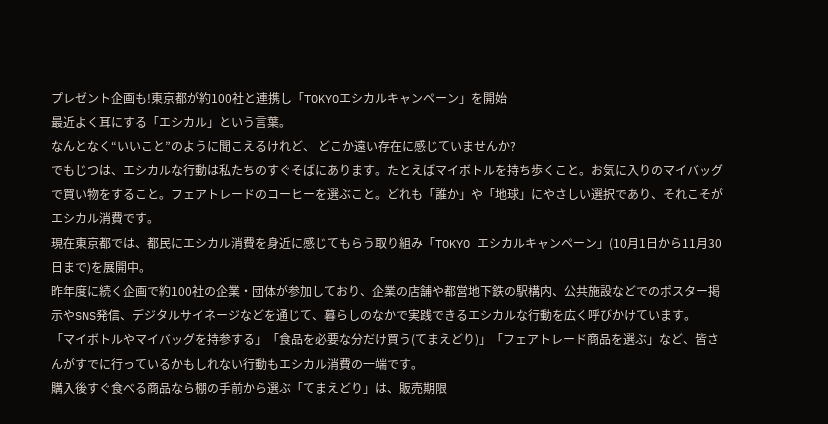プレゼント企画も!東京都が約100社と連携し「TOKYOエシカルキャンペーン」を開始
最近よく耳にする「エシカル」という言葉。
なんとなく“いいこと”のように聞こえるけれど、 どこか遠い存在に感じていませんか?
でもじつは、エシカルな行動は私たちのすぐそばにあります。たとえばマイボトルを持ち歩くこと。お気に入りのマイバッグで買い物をすること。フェアトレードのコーヒーを選ぶこと。どれも「誰か」や「地球」にやさしい選択であり、それこそがエシカル消費です。
現在東京都では、都民にエシカル消費を身近に感じてもらう取り組み「TOKYO エシカルキャンペーン」(10月1日から11月30日まで)を展開中。
昨年度に続く企画で約100社の企業・団体が参加しており、企業の店舗や都営地下鉄の駅構内、公共施設などでのポスター掲示やSNS発信、デジタルサイネージなどを通じて、暮らしのなかで実践できるエシカルな行動を広く呼びかけています。
「マイボトルやマイバッグを持参する」「食品を必要な分だけ買う(てまえどり)」「フェアトレード商品を選ぶ」など、皆さんがすでに行っているかもしれない行動もエシカル消費の一端です。
購入後すぐ食べる商品なら棚の手前から選ぶ「てまえどり」は、販売期限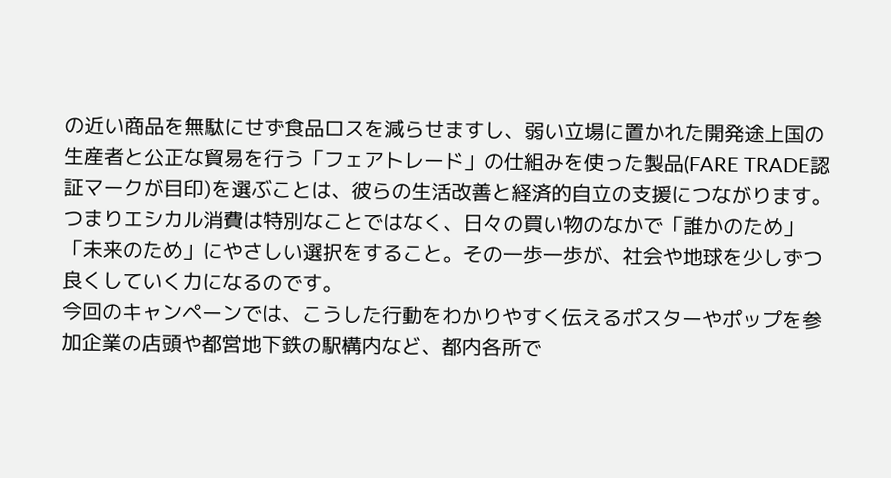の近い商品を無駄にせず食品ロスを減らせますし、弱い立場に置かれた開発途上国の生産者と公正な貿易を行う「フェアトレード」の仕組みを使った製品(FARE TRADE認証マークが目印)を選ぶことは、彼らの生活改善と経済的自立の支援につながります。
つまりエシカル消費は特別なことではなく、日々の買い物のなかで「誰かのため」「未来のため」にやさしい選択をすること。その一歩一歩が、社会や地球を少しずつ良くしていく力になるのです。
今回のキャンペーンでは、こうした行動をわかりやすく伝えるポスターやポップを参加企業の店頭や都営地下鉄の駅構内など、都内各所で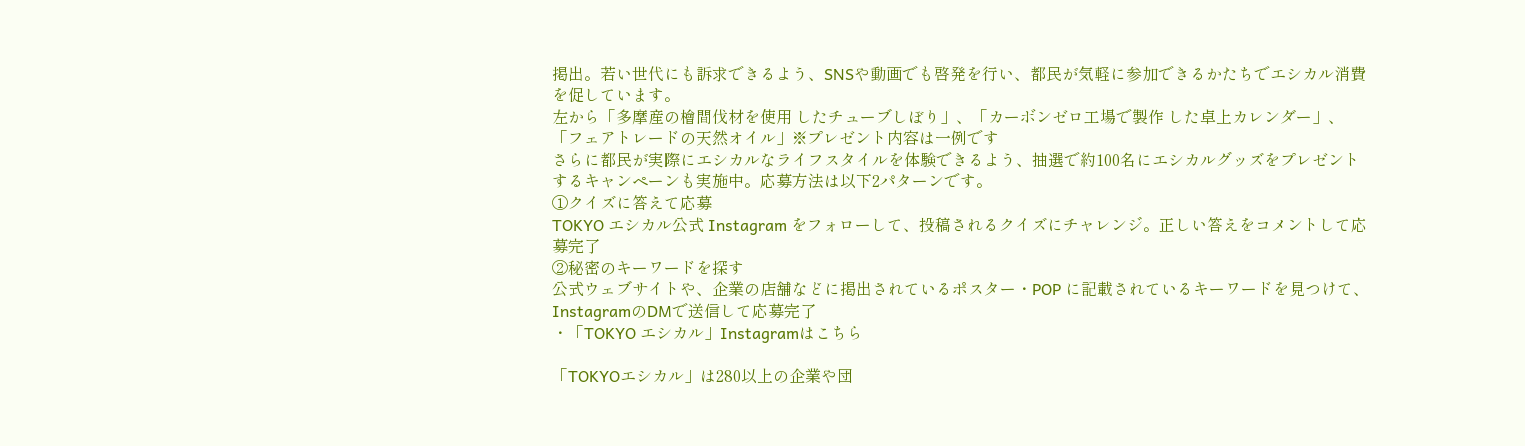掲出。若い世代にも訴求できるよう、SNSや動画でも啓発を行い、都民が気軽に参加できるかたちでエシカル消費を促しています。
左から「多摩産の檜間伐材を使用 したチューブしぼり」、「カーボンゼロ工場で製作 した卓上カレンダー」、「フェアトレードの天然オイル」※プレゼント内容は一例です
さらに都民が実際にエシカルなライフスタイルを体験できるよう、抽選で約100名にエシカルグッズをプレゼントするキャンペーンも実施中。応募方法は以下2パターンです。
①クイズに答えて応募
TOKYO エシカル公式 Instagram をフォローして、投稿されるクイズにチャレンジ。正しい答えをコメントして応募完了
②秘密のキーワードを探す
公式ウェブサイトや、企業の店舗などに掲出されているポスター・POP に記載されているキーワードを見つけて、InstagramのDMで送信して応募完了
・「TOKYO エシカル」Instagramはこちら

「TOKYOエシカル」は280以上の企業や団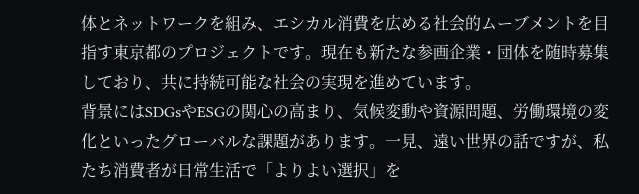体とネットワークを組み、エシカル消費を広める社会的ムーブメントを目指す東京都のプロジェクトです。現在も新たな参画企業・団体を随時募集しており、共に持続可能な社会の実現を進めています。
背景にはSDGsやESGの関心の高まり、気候変動や資源問題、労働環境の変化といったグローバルな課題があります。一見、遠い世界の話ですが、私たち消費者が日常生活で「よりよい選択」を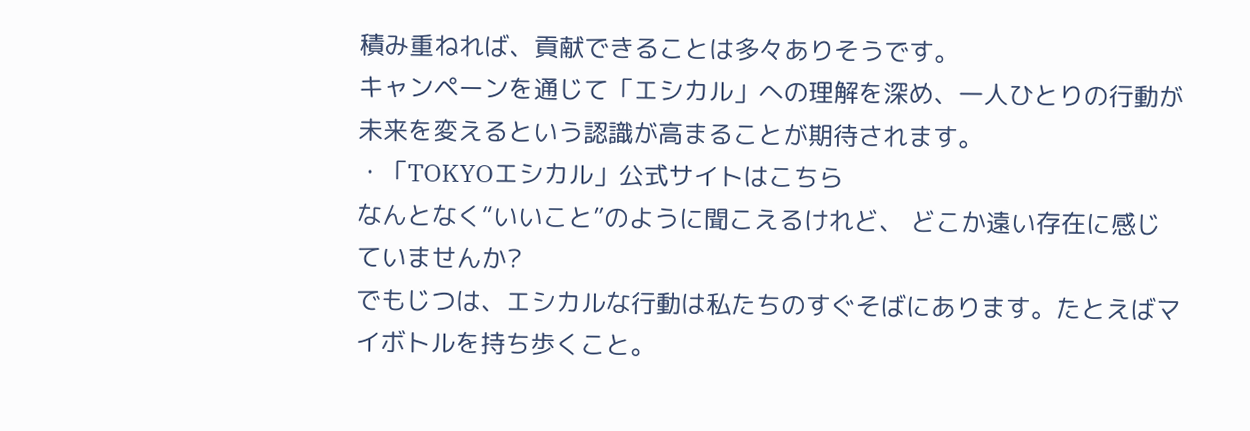積み重ねれば、貢献できることは多々ありそうです。
キャンペーンを通じて「エシカル」への理解を深め、一人ひとりの行動が未来を変えるという認識が高まることが期待されます。
・「TOKYOエシカル」公式サイトはこちら
なんとなく“いいこと”のように聞こえるけれど、 どこか遠い存在に感じていませんか?
でもじつは、エシカルな行動は私たちのすぐそばにあります。たとえばマイボトルを持ち歩くこと。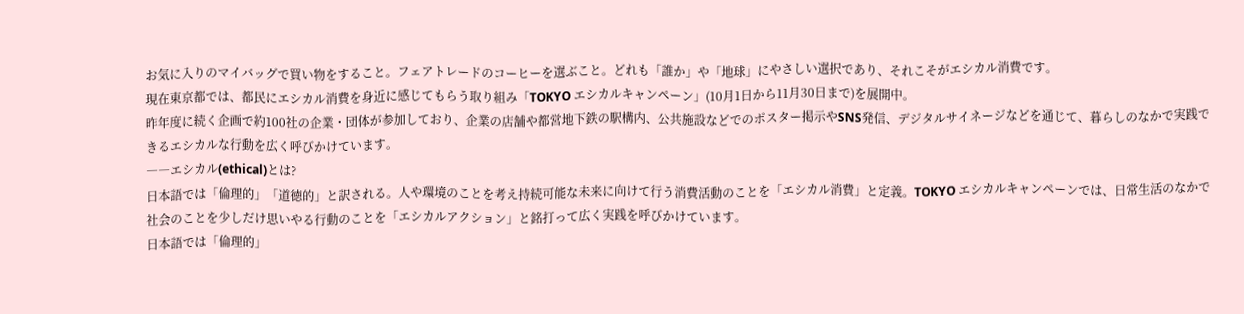お気に入りのマイバッグで買い物をすること。フェアトレードのコーヒーを選ぶこと。どれも「誰か」や「地球」にやさしい選択であり、それこそがエシカル消費です。
現在東京都では、都民にエシカル消費を身近に感じてもらう取り組み「TOKYO エシカルキャンペーン」(10月1日から11月30日まで)を展開中。
昨年度に続く企画で約100社の企業・団体が参加しており、企業の店舗や都営地下鉄の駅構内、公共施設などでのポスター掲示やSNS発信、デジタルサイネージなどを通じて、暮らしのなかで実践できるエシカルな行動を広く呼びかけています。
――エシカル(ethical)とは?
日本語では「倫理的」「道徳的」と訳される。人や環境のことを考え持続可能な未来に向けて行う消費活動のことを「エシカル消費」と定義。TOKYO エシカルキャンペーンでは、日常生活のなかで社会のことを少しだけ思いやる行動のことを「エシカルアクション」と銘打って広く実践を呼びかけています。
日本語では「倫理的」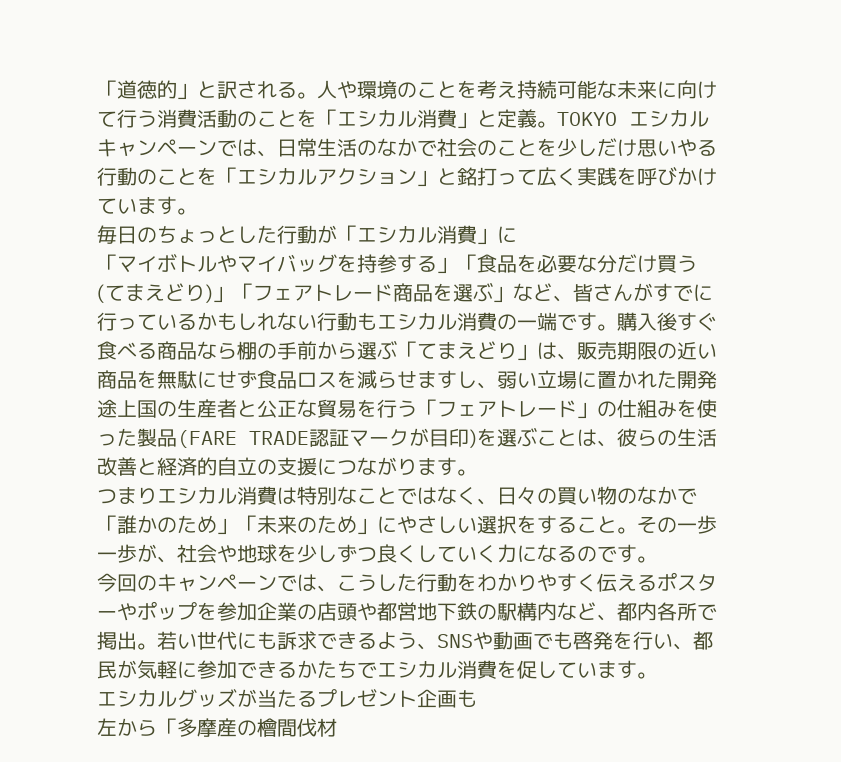「道徳的」と訳される。人や環境のことを考え持続可能な未来に向けて行う消費活動のことを「エシカル消費」と定義。TOKYO エシカルキャンペーンでは、日常生活のなかで社会のことを少しだけ思いやる行動のことを「エシカルアクション」と銘打って広く実践を呼びかけています。
毎日のちょっとした行動が「エシカル消費」に
「マイボトルやマイバッグを持参する」「食品を必要な分だけ買う(てまえどり)」「フェアトレード商品を選ぶ」など、皆さんがすでに行っているかもしれない行動もエシカル消費の一端です。購入後すぐ食べる商品なら棚の手前から選ぶ「てまえどり」は、販売期限の近い商品を無駄にせず食品ロスを減らせますし、弱い立場に置かれた開発途上国の生産者と公正な貿易を行う「フェアトレード」の仕組みを使った製品(FARE TRADE認証マークが目印)を選ぶことは、彼らの生活改善と経済的自立の支援につながります。
つまりエシカル消費は特別なことではなく、日々の買い物のなかで「誰かのため」「未来のため」にやさしい選択をすること。その一歩一歩が、社会や地球を少しずつ良くしていく力になるのです。
今回のキャンペーンでは、こうした行動をわかりやすく伝えるポスターやポップを参加企業の店頭や都営地下鉄の駅構内など、都内各所で掲出。若い世代にも訴求できるよう、SNSや動画でも啓発を行い、都民が気軽に参加できるかたちでエシカル消費を促しています。
エシカルグッズが当たるプレゼント企画も
左から「多摩産の檜間伐材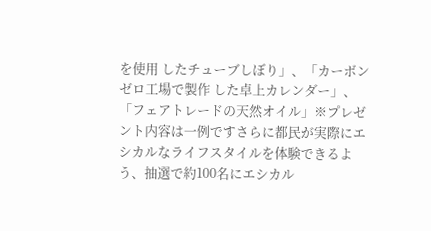を使用 したチューブしぼり」、「カーボンゼロ工場で製作 した卓上カレンダー」、「フェアトレードの天然オイル」※プレゼント内容は一例ですさらに都民が実際にエシカルなライフスタイルを体験できるよう、抽選で約100名にエシカル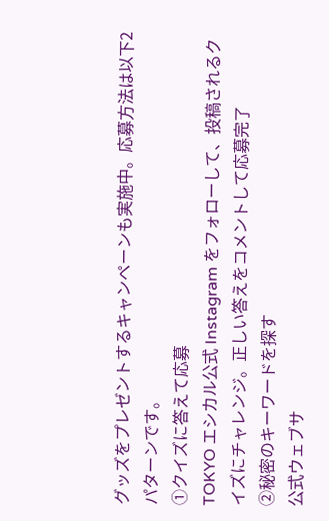グッズをプレゼントするキャンペーンも実施中。応募方法は以下2パターンです。
①クイズに答えて応募
TOKYO エシカル公式 Instagram をフォローして、投稿されるクイズにチャレンジ。正しい答えをコメントして応募完了
②秘密のキーワードを探す
公式ウェブサ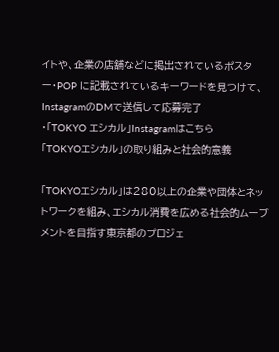イトや、企業の店舗などに掲出されているポスター・POP に記載されているキーワードを見つけて、InstagramのDMで送信して応募完了
・「TOKYO エシカル」Instagramはこちら
「TOKYOエシカル」の取り組みと社会的意義

「TOKYOエシカル」は280以上の企業や団体とネットワークを組み、エシカル消費を広める社会的ムーブメントを目指す東京都のプロジェ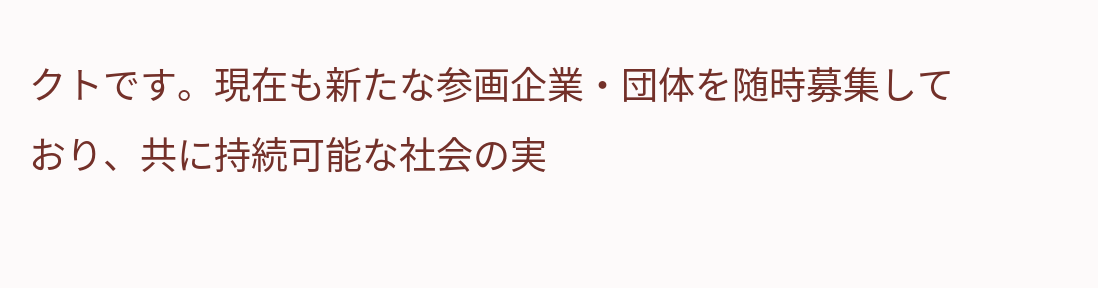クトです。現在も新たな参画企業・団体を随時募集しており、共に持続可能な社会の実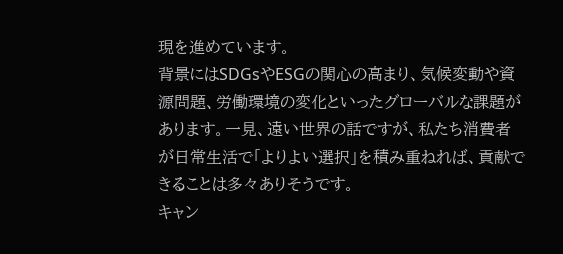現を進めています。
背景にはSDGsやESGの関心の高まり、気候変動や資源問題、労働環境の変化といったグローバルな課題があります。一見、遠い世界の話ですが、私たち消費者が日常生活で「よりよい選択」を積み重ねれば、貢献できることは多々ありそうです。
キャン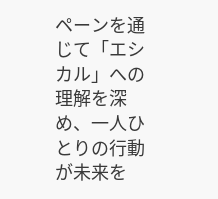ペーンを通じて「エシカル」への理解を深め、一人ひとりの行動が未来を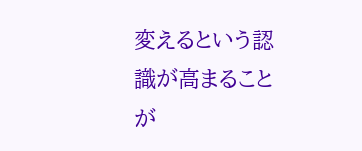変えるという認識が高まることが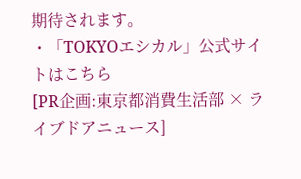期待されます。
・「TOKYOエシカル」公式サイトはこちら
[PR企画:東京都消費生活部 × ライブドアニュース]